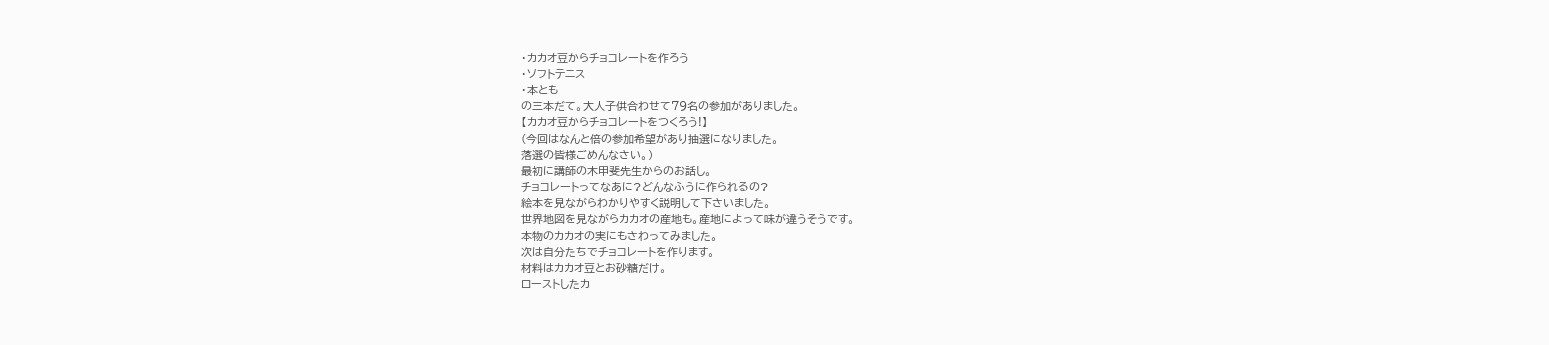・カカオ豆からチョコレートを作ろう
・ソフトテニス
・本とも
の三本だて。大人子供合わせて79名の参加がありました。
【カカオ豆からチョコレートをつくろう!】
(今回はなんと倍の参加希望があり抽選になりました。
落選の皆様ごめんなさい。)
最初に講師の木甲斐先生からのお話し。
チョコレートってなあに?どんなふうに作られるの?
絵本を見ながらわかりやすく説明して下さいました。
世界地図を見ながらカカオの産地も。産地によって味が違うそうです。
本物のカカオの実にもさわってみました。
次は自分たちでチョコレートを作ります。
材料はカカオ豆とお砂糖だけ。
ローストしたカ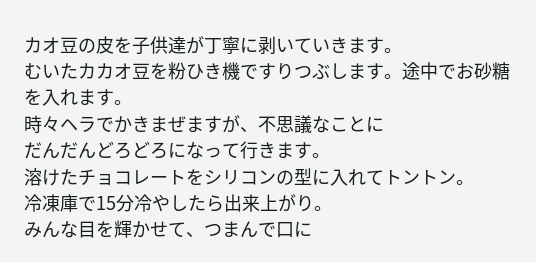カオ豆の皮を子供達が丁寧に剥いていきます。
むいたカカオ豆を粉ひき機ですりつぶします。途中でお砂糖を入れます。
時々ヘラでかきまぜますが、不思議なことに
だんだんどろどろになって行きます。
溶けたチョコレートをシリコンの型に入れてトントン。
冷凍庫で15分冷やしたら出来上がり。
みんな目を輝かせて、つまんで口に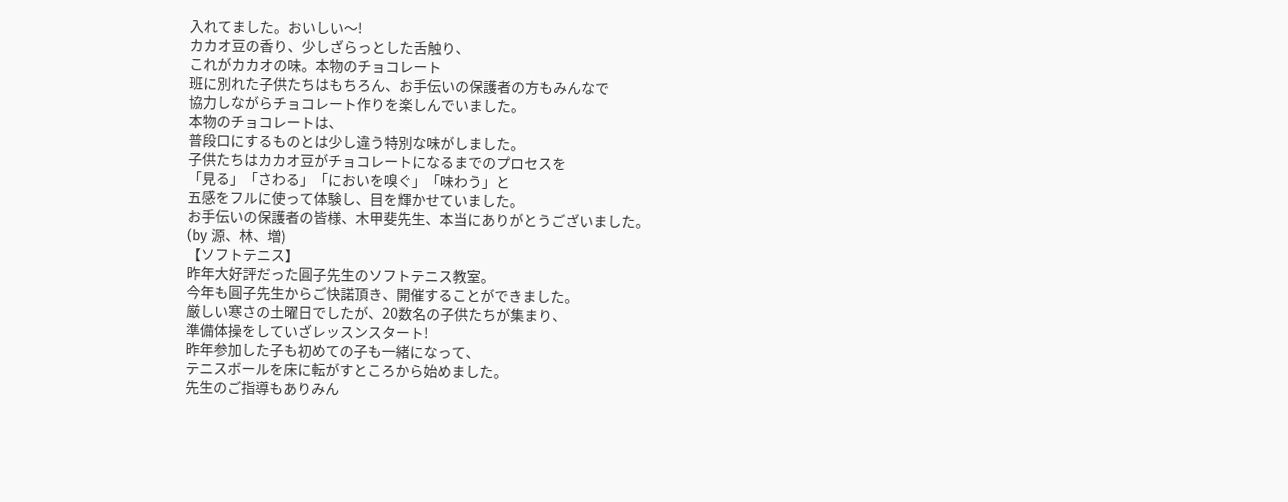入れてました。おいしい〜!
カカオ豆の香り、少しざらっとした舌触り、
これがカカオの味。本物のチョコレート
班に別れた子供たちはもちろん、お手伝いの保護者の方もみんなで
協力しながらチョコレート作りを楽しんでいました。
本物のチョコレートは、
普段口にするものとは少し違う特別な味がしました。
子供たちはカカオ豆がチョコレートになるまでのプロセスを
「見る」「さわる」「においを嗅ぐ」「味わう」と
五感をフルに使って体験し、目を輝かせていました。
お手伝いの保護者の皆様、木甲斐先生、本当にありがとうございました。
(by 源、林、増)
【ソフトテニス】
昨年大好評だった圓子先生のソフトテニス教室。
今年も圓子先生からご快諾頂き、開催することができました。
厳しい寒さの土曜日でしたが、20数名の子供たちが集まり、
準備体操をしていざレッスンスタート!
昨年参加した子も初めての子も一緒になって、
テニスボールを床に転がすところから始めました。
先生のご指導もありみん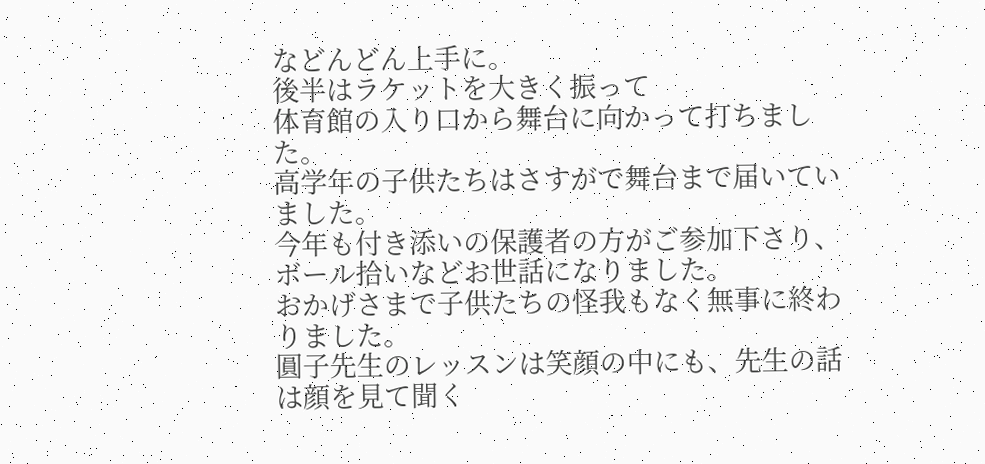などんどん上手に。
後半はラケットを大きく振って
体育館の入り口から舞台に向かって打ちました。
高学年の子供たちはさすがで舞台まで届いていました。
今年も付き添いの保護者の方がご参加下さり、
ボール拾いなどお世話になりました。
おかげさまで子供たちの怪我もなく無事に終わりました。
圓子先生のレッスンは笑顔の中にも、先生の話は顔を見て聞く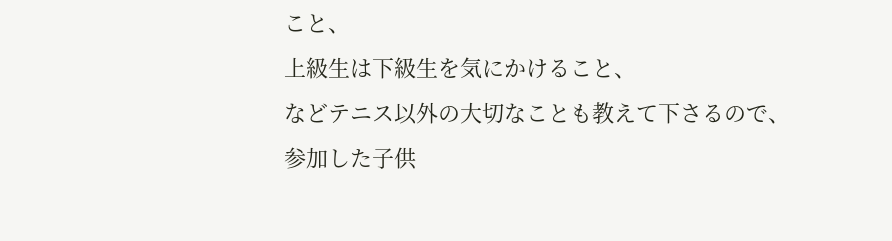こと、
上級生は下級生を気にかけること、
などテニス以外の大切なことも教えて下さるので、
参加した子供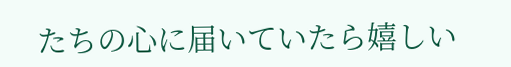たちの心に届いていたら嬉しい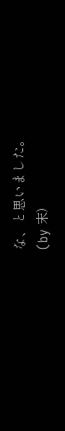な、と思いました。
(by 末)